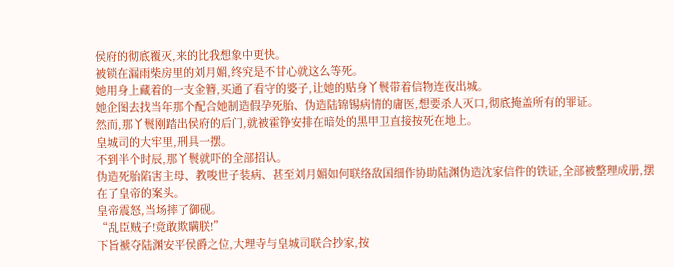侯府的彻底覆灭,来的比我想象中更快。
被锁在漏雨柴房里的刘月媚,终究是不甘心就这么等死。
她用身上藏着的一支金簪,买通了看守的婆子,让她的贴身丫鬟带着信物连夜出城。
她企图去找当年那个配合她制造假孕死胎、伪造陆锦锡病情的庸医,想要杀人灭口,彻底掩盖所有的罪证。
然而,那丫鬟刚踏出侯府的后门,就被霍铮安排在暗处的黑甲卫直接按死在地上。
皇城司的大牢里,刑具一摆。
不到半个时辰,那丫鬟就吓的全部招认。
伪造死胎陷害主母、教唆世子装病、甚至刘月媚如何联络敌国细作协助陆渊伪造沈家信件的铁证,全部被整理成册,摆在了皇帝的案头。
皇帝震怒,当场摔了御砚。
“乱臣贼子!竟敢欺瞒朕!”
下旨褫夺陆渊安平侯爵之位,大理寺与皇城司联合抄家,按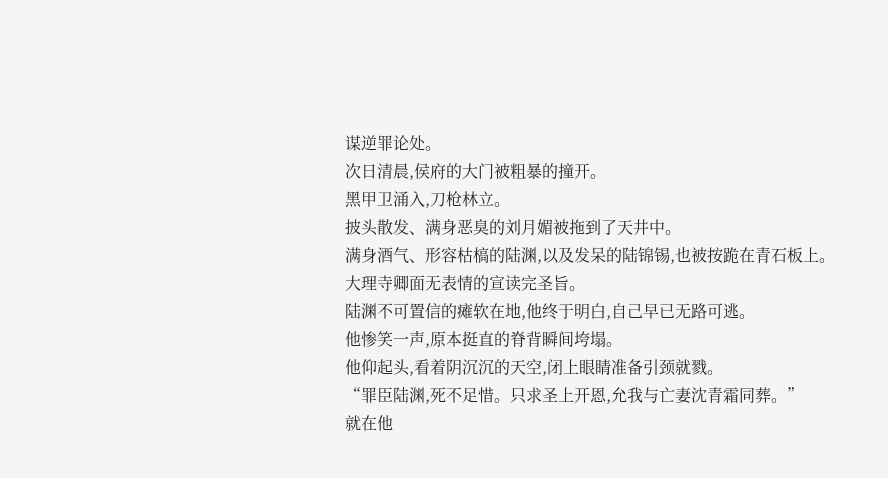谋逆罪论处。
次日清晨,侯府的大门被粗暴的撞开。
黑甲卫涌入,刀枪林立。
披头散发、满身恶臭的刘月媚被拖到了天井中。
满身酒气、形容枯槁的陆渊,以及发呆的陆锦锡,也被按跪在青石板上。
大理寺卿面无表情的宣读完圣旨。
陆渊不可置信的瘫软在地,他终于明白,自己早已无路可逃。
他惨笑一声,原本挺直的脊背瞬间垮塌。
他仰起头,看着阴沉沉的天空,闭上眼睛准备引颈就戮。
“罪臣陆渊,死不足惜。只求圣上开恩,允我与亡妻沈青霜同葬。”
就在他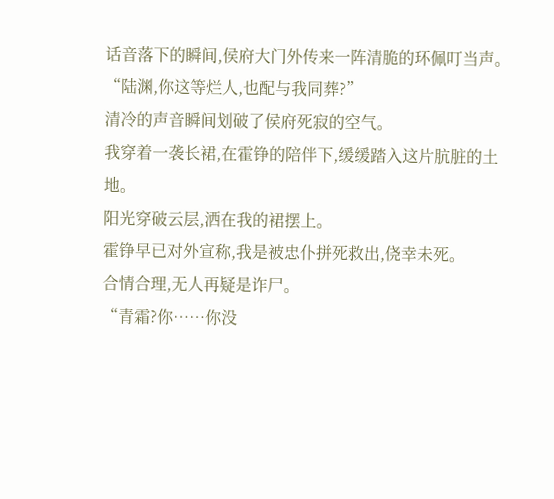话音落下的瞬间,侯府大门外传来一阵清脆的环佩叮当声。
“陆渊,你这等烂人,也配与我同葬?”
清冷的声音瞬间划破了侯府死寂的空气。
我穿着一袭长裙,在霍铮的陪伴下,缓缓踏入这片肮脏的土地。
阳光穿破云层,洒在我的裙摆上。
霍铮早已对外宣称,我是被忠仆拼死救出,侥幸未死。
合情合理,无人再疑是诈尸。
“青霜?你……你没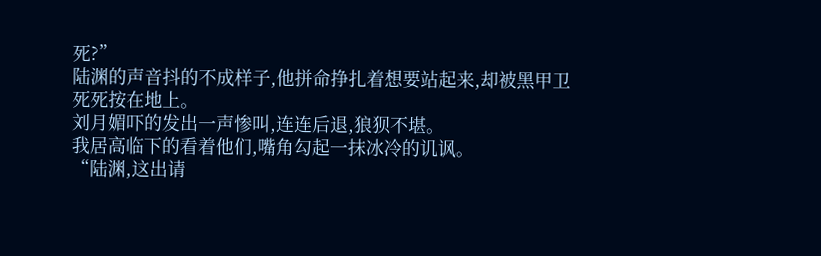死?”
陆渊的声音抖的不成样子,他拼命挣扎着想要站起来,却被黑甲卫死死按在地上。
刘月媚吓的发出一声惨叫,连连后退,狼狈不堪。
我居高临下的看着他们,嘴角勾起一抹冰冷的讥讽。
“陆渊,这出请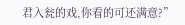君入瓮的戏,你看的可还满意?”